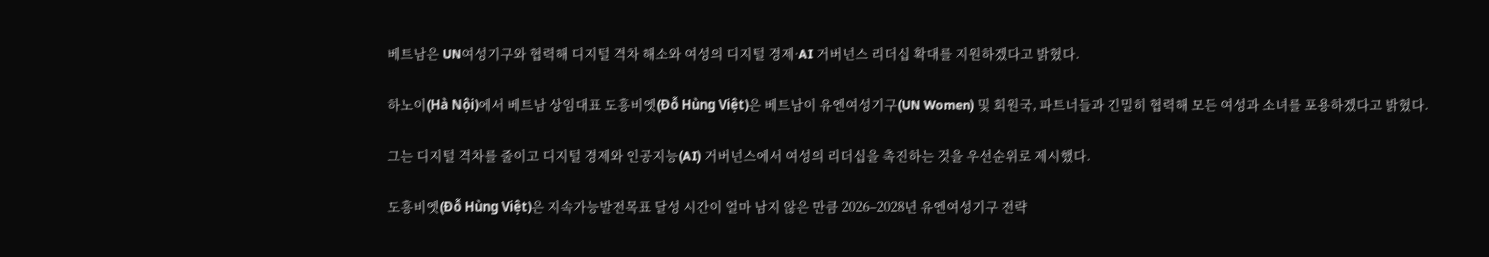베트남은 UN여성기구와 협력해 디지털 격차 해소와 여성의 디지털 경제·AI 거버넌스 리더십 확대를 지원하겠다고 밝혔다.

하노이(Hà Nội)에서 베트남 상임대표 도흥비엣(Đỗ Hùng Việt)은 베트남이 유엔여성기구(UN Women) 및 회원국, 파트너들과 긴밀히 협력해 모든 여성과 소녀를 포용하겠다고 밝혔다.

그는 디지털 격차를 줄이고 디지털 경제와 인공지능(AI) 거버넌스에서 여성의 리더십을 촉진하는 것을 우선순위로 제시했다.

도흥비엣(Đỗ Hùng Việt)은 지속가능발전목표 달성 시간이 얼마 남지 않은 만큼 2026–2028년 유엔여성기구 전략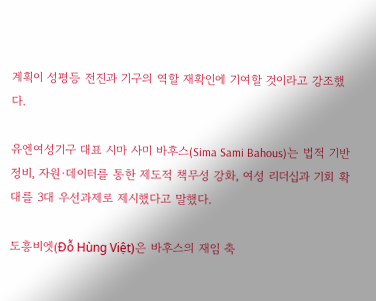계획이 성평등 전진과 기구의 역할 재확인에 기여할 것이라고 강조했다.

유엔여성기구 대표 시마 사미 바후스(Sima Sami Bahous)는 법적 기반 정비, 자원·데이터를 통한 제도적 책무성 강화, 여성 리더십과 기회 확대를 3대 우선과제로 제시했다고 말했다.

도흥비엣(Đỗ Hùng Việt)은 바후스의 재임 축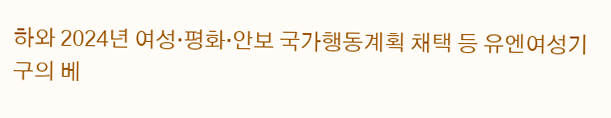하와 2024년 여성·평화·안보 국가행동계획 채택 등 유엔여성기구의 베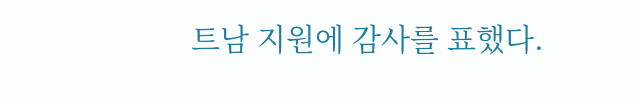트남 지원에 감사를 표했다.